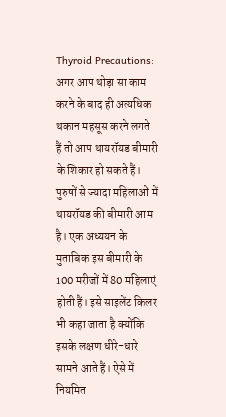Thyroid Precautions: अगर आप थोड़ा सा काम करने के बाद ही अत्यधिक थकान महसूस करने लगते हैं तो आप थायरॉयड बीमारी के शिकार हो सकते हैं। पुरुषों से ज्यादा महिलाओं में थायरॉयड की बीमारी आम है। एक अध्ययन के मुताबिक इस बीमारी के 100 मरीजों में 80 महिलाएं होती हैं। इसे साइलेंट किलर भी कहा जाता है क्योंकि इसके लक्षण धीरे-धारे सामने आते हैं। ऐसे में नियमित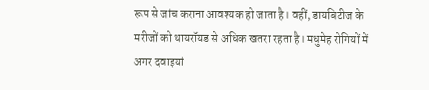रूप से जांच कराना आवश्यक हो जाता है। वहीं, डायबिटीज के मरीजों को थायरॉयड से अधिक खतरा रहता है। मधुमेह रोगियों में अगर दवाइयां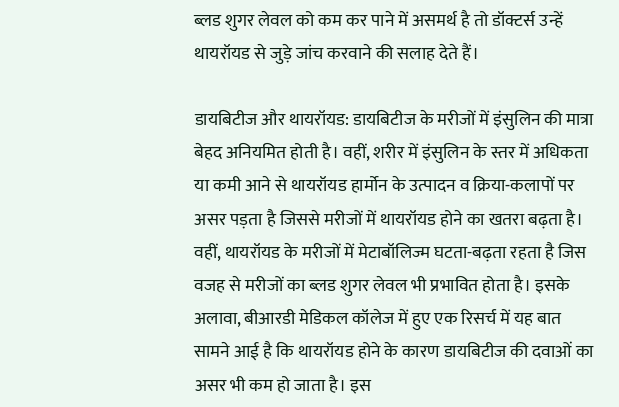ब्लड शुगर लेवल को कम कर पाने में असमर्थ है तो डॉक्टर्स उन्हें थायरॉयड से जुड़े जांच करवाने की सलाह देते हैं।

डायबिटीज और थायरॉयड: डायबिटीज के मरीजों में इंसुलिन की मात्रा बेहद अनियमित होती है। वहीं, शरीर में इंसुलिन के स्तर में अधिकता या कमी आने से थायरॉयड हार्मोन के उत्पादन व क्रिया-कलापों पर असर पड़ता है जिससे मरीजों में थायरॉयड होने का खतरा बढ़ता है। वहीं, थायरॉयड के मरीजों में मेटाबॉलिज्म घटता-बढ़ता रहता है जिस वजह से मरीजों का ब्लड शुगर लेवल भी प्रभावित होता है। इसके अलावा, बीआरडी मेडिकल कॉलेज में हुए एक रिसर्च में यह बात सामने आई है कि थायरॉयड होने के कारण डायबिटीज की दवाओं का असर भी कम हो जाता है। इस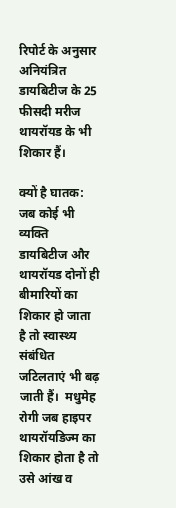रिपोर्ट के अनुसार अनियंत्रित डायबिटीज के 25 फीसदी मरीज थायरॉयड के भी शिकार हैं।

क्यों है घातक: जब कोई भी व्यक्ति डायबिटीज और थायरॉयड दोनों ही बीमारियों का शिकार हो जाता है तो स्वास्थ्य संबंधित जटिलताएं भी बढ़ जाती हैं।  मधुमेह रोगी जब हाइपर थायरॉयडिज्म का शिकार होता है तो उसे आंख व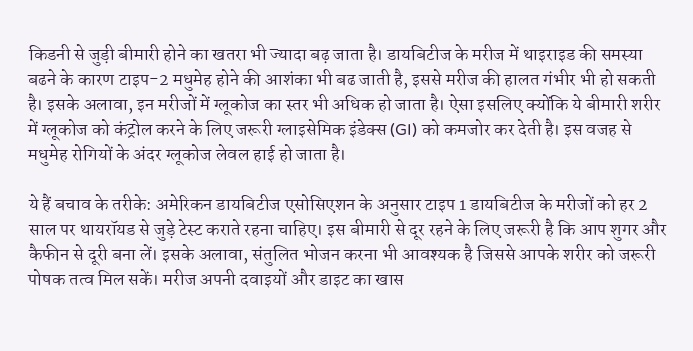किडनी से जुड़ी बीमारी होने का खतरा भी ज्यादा बढ़ जाता है। डायबिटीज के मरीज में थाइराइड की समस्या बढने के कारण टाइप-2 मधुमेह होने की आशंका भी बढ जाती है, इससे मरीज की हालत गंभीर भी हो सकती है। इसके अलावा, इन मरीजों में ग्लूकोज का स्तर भी अधिक हो जाता है। ऐसा इसलिए क्योंकि ये बीमारी शरीर में ग्लूकोज को कंट्रोल करने के लिए जरूरी ग्लाइसेमिक इंडेक्स (GI) को कमजोर कर देती है। इस वजह से मधुमेह रोगियों के अंदर ग्लूकोज लेवल हाई हो जाता है।

ये हैं बचाव के तरीके: अमेरिकन डायबिटीज एसोसिएशन के अनुसार टाइप 1 डायबिटीज के मरीजों को हर 2 साल पर थायरॉयड से जुड़े टेस्ट कराते रहना चाहिए। इस बीमारी से दूर रहने के लिए जरूरी है कि आप शुगर और कैफीन से दूरी बना लें। इसके अलावा, संतुलित भोजन करना भी आवश्यक है जिससे आपके शरीर को जरूरी पोषक तत्व मिल सकें। मरीज अपनी दवाइयों और डाइट का खास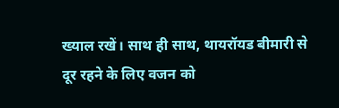ख्याल रखें। साथ ही साथ, थायरॉयड बीमारी से दूर रहने के लिए वजन को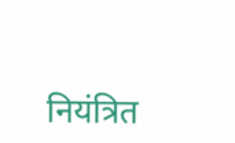नियंत्रित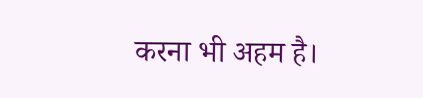करना भी अहम है।